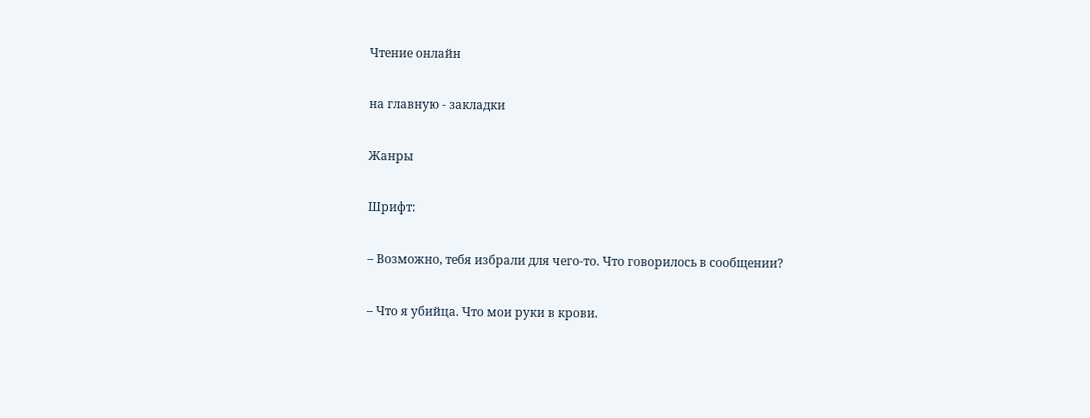Чтение онлайн

на главную - закладки

Жанры

Шрифт:

– Возможно, тебя избрали для чего-то. Что говорилось в сообщении?

– Что я убийца. Что мои руки в крови.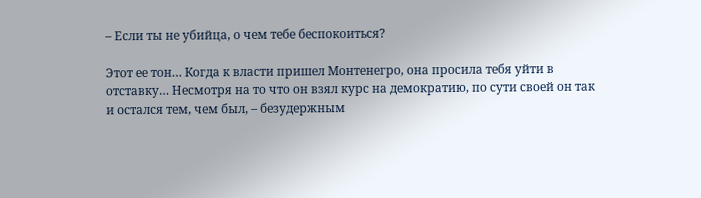– Если ты не убийца, о чем тебе беспокоиться?

Этот ее тон… Когда к власти пришел Mонтенегро, она просила тебя уйти в отставку… Несмотря на то что он взял курс на демократию, по сути своей он так и остался тем, чем был, – безудержным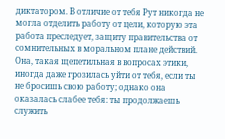диктатором. В отличие от тебя Рут никогда не могла отделить работу от цели, которую эта работа преследует, защиту правительства от сомнительных в моральном плане действий. Она, такая щепетильная в вопросах этики, иногда даже грозилась уйти от тебя, если ты не бросишь свою работу; однако она оказалась слабее тебя: ты продолжаешь служить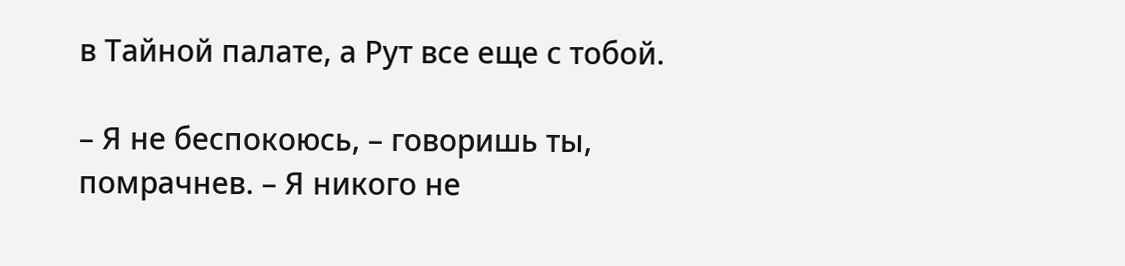в Тайной палате, а Рут все еще с тобой.

– Я не беспокоюсь, – говоришь ты, помрачнев. – Я никого не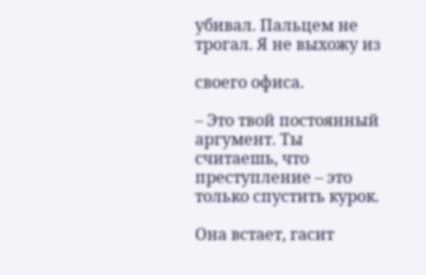убивал. Пальцем не трогал. Я не выхожу из

своего офиса.

– Это твой постоянный аргумент. Ты считаешь, что преступление – это только спустить курок.

Она встает, гасит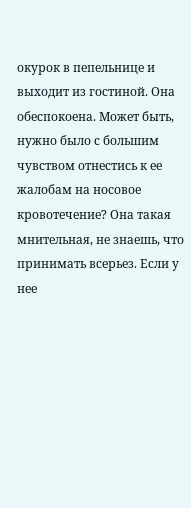окурок в пепельнице и выходит из гостиной. Она обеспокоена. Может быть, нужно было с большим чувством отнестись к ее жалобам на носовое кровотечение? Она такая мнительная, не знаешь, что принимать всерьез. Если у нее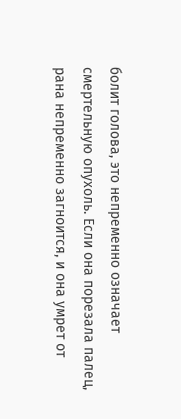болит голова, это непременно означает смертельную опухоль. Если она порезала палец, рана непременно загноится, и она умрет от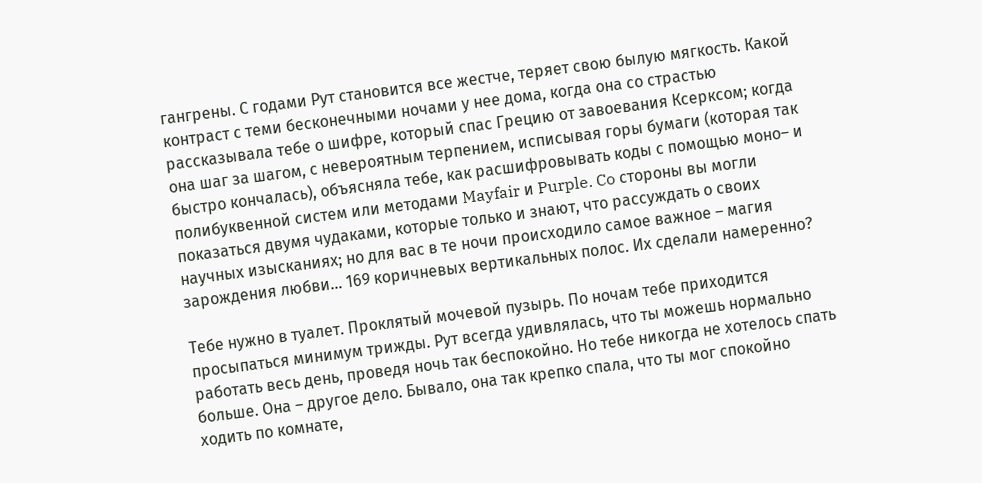гангрены. С годами Рут становится все жестче, теряет свою былую мягкость. Какой контраст с теми бесконечными ночами у нее дома, когда она со страстью рассказывала тебе о шифре, который спас Грецию от завоевания Ксерксом; когда она шаг за шагом, с невероятным терпением, исписывая горы бумаги (которая так быстро кончалась), объясняла тебе, как расшифровывать коды с помощью моно– и полибуквенной систем или методами Mayfair и Purple. Co стороны вы могли показаться двумя чудаками, которые только и знают, что рассуждать о своих научных изысканиях; но для вас в те ночи происходило самое важное – магия зарождения любви… 169 коричневых вертикальных полос. Их сделали намеренно?

Тебе нужно в туалет. Проклятый мочевой пузырь. По ночам тебе приходится просыпаться минимум трижды. Рут всегда удивлялась, что ты можешь нормально работать весь день, проведя ночь так беспокойно. Но тебе никогда не хотелось спать больше. Она – другое дело. Бывало, она так крепко спала, что ты мог спокойно ходить по комнате,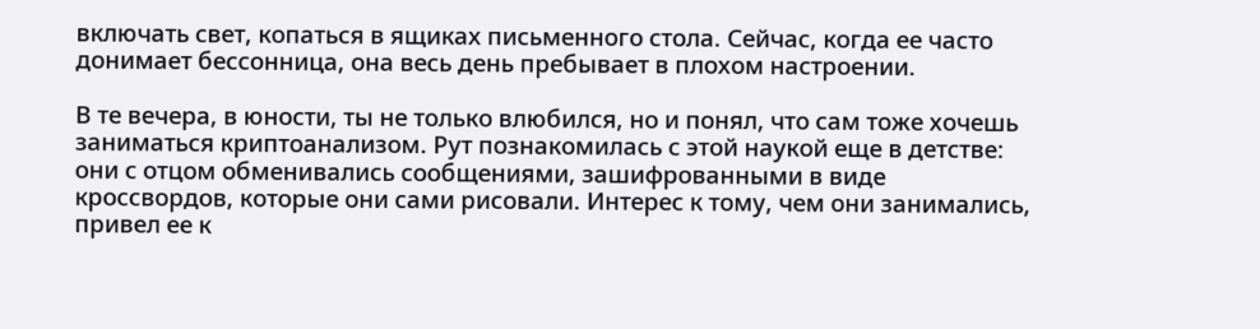включать свет, копаться в ящиках письменного стола. Сейчас, когда ее часто донимает бессонница, она весь день пребывает в плохом настроении.

В те вечера, в юности, ты не только влюбился, но и понял, что сам тоже хочешь заниматься криптоанализом. Рут познакомилась с этой наукой еще в детстве: они с отцом обменивались сообщениями, зашифрованными в виде кроссвордов, которые они сами рисовали. Интерес к тому, чем они занимались, привел ее к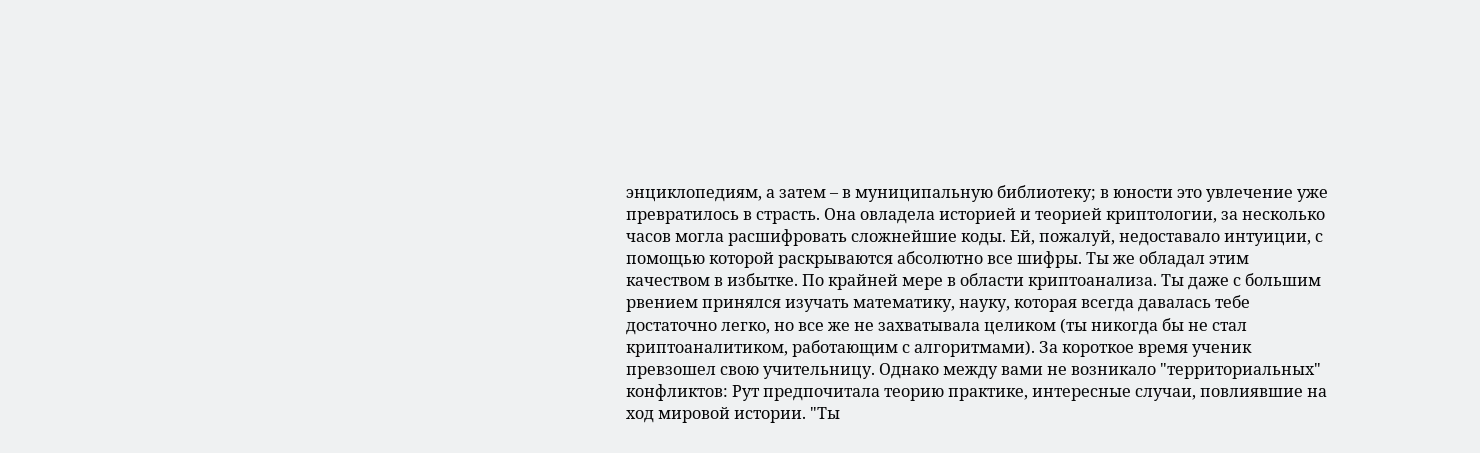энциклопедиям, а затем – в муниципальную библиотеку; в юности это увлечение уже превратилось в страсть. Она овладела историей и теорией криптологии, за несколько часов могла расшифровать сложнейшие коды. Ей, пожалуй, недоставало интуиции, с помощью которой раскрываются абсолютно все шифры. Ты же обладал этим качеством в избытке. По крайней мере в области криптоанализа. Ты даже с большим рвением принялся изучать математику, науку, которая всегда давалась тебе достаточно легко, но все же не захватывала целиком (ты никогда бы не стал криптоаналитиком, работающим с алгоритмами). За короткое время ученик превзошел свою учительницу. Однако между вами не возникало "территориальных" конфликтов: Рут предпочитала теорию практике, интересные случаи, повлиявшие на ход мировой истории. "Ты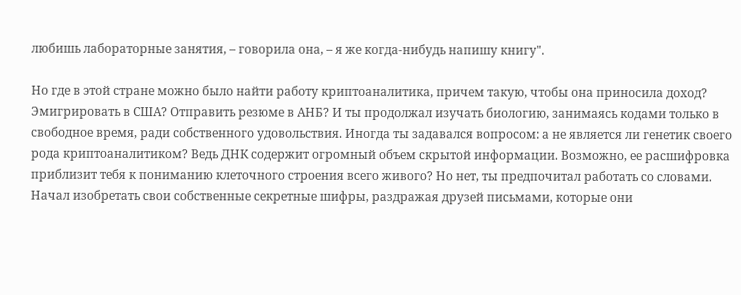любишь лабораторные занятия, – говорила она, – я же когда-нибудь напишу книгу".

Но где в этой стране можно было найти работу криптоаналитика, причем такую, чтобы она приносила доход? Эмигрировать в США? Отправить резюме в АНБ? И ты продолжал изучать биологию, занимаясь кодами только в свободное время, ради собственного удовольствия. Иногда ты задавался вопросом: а не является ли генетик своего рода криптоаналитиком? Ведь ДНК содержит огромный объем скрытой информации. Возможно, ее расшифровка приблизит тебя к пониманию клеточного строения всего живого? Но нет, ты предпочитал работать со словами. Начал изобретать свои собственные секретные шифры, раздражая друзей письмами, которые они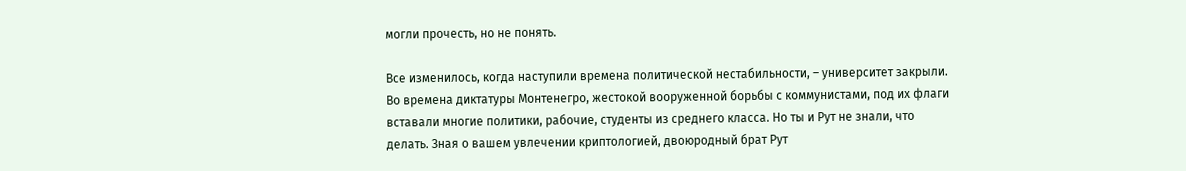могли прочесть, но не понять.

Все изменилось, когда наступили времена политической нестабильности, – университет закрыли. Во времена диктатуры Монтенегро, жестокой вооруженной борьбы с коммунистами, под их флаги вставали многие политики, рабочие, студенты из среднего класса. Но ты и Рут не знали, что делать. Зная о вашем увлечении криптологией, двоюродный брат Рут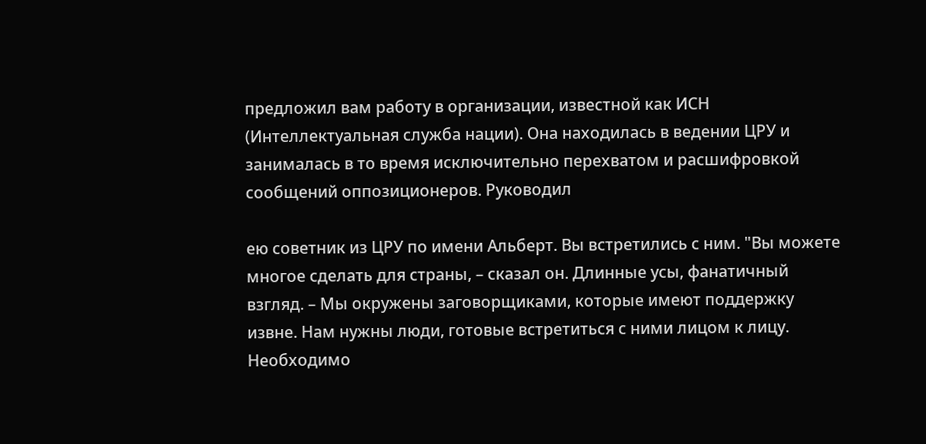предложил вам работу в организации, известной как ИСН (Интеллектуальная служба нации). Она находилась в ведении ЦРУ и занималась в то время исключительно перехватом и расшифровкой сообщений оппозиционеров. Руководил

ею советник из ЦРУ по имени Альберт. Вы встретились с ним. "Вы можете многое сделать для страны, – сказал он. Длинные усы, фанатичный взгляд. – Мы окружены заговорщиками, которые имеют поддержку извне. Нам нужны люди, готовые встретиться с ними лицом к лицу. Необходимо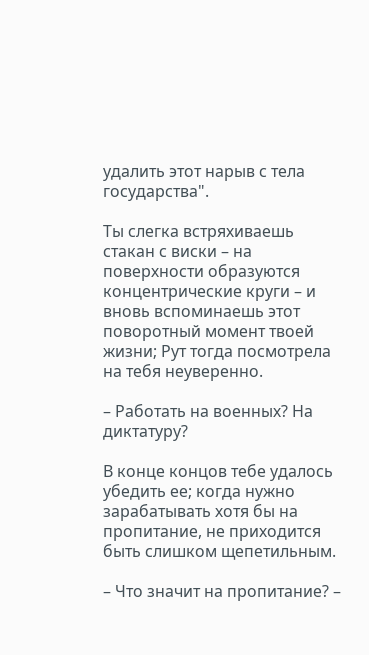удалить этот нарыв с тела государства".

Ты слегка встряхиваешь стакан с виски – на поверхности образуются концентрические круги – и вновь вспоминаешь этот поворотный момент твоей жизни; Рут тогда посмотрела на тебя неуверенно.

– Работать на военных? На диктатуру?

В конце концов тебе удалось убедить ее; когда нужно зарабатывать хотя бы на пропитание, не приходится быть слишком щепетильным.

– Что значит на пропитание? –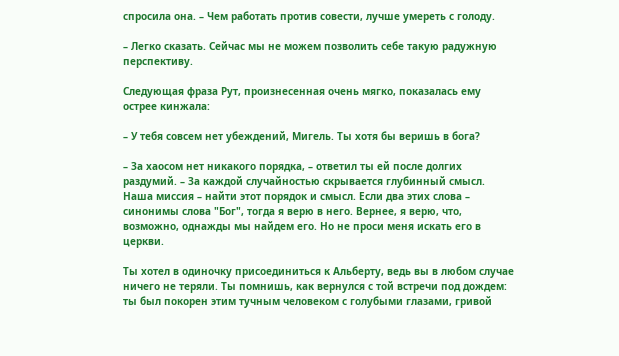спросила она. – Чем работать против совести, лучше умереть с голоду.

– Легко сказать. Сейчас мы не можем позволить себе такую радужную перспективу.

Следующая фраза Рут, произнесенная очень мягко, показалась ему острее кинжала:

– У тебя совсем нет убеждений, Мигель. Ты хотя бы веришь в бога?

– За хаосом нет никакого порядка, – ответил ты ей после долгих раздумий. – За каждой случайностью скрывается глубинный смысл. Наша миссия – найти этот порядок и смысл. Если два этих слова – синонимы слова "Бог", тогда я верю в него. Вернее, я верю, что, возможно, однажды мы найдем его. Но не проси меня искать его в церкви.

Ты хотел в одиночку присоединиться к Альберту, ведь вы в любом случае ничего не теряли. Ты помнишь, как вернулся с той встречи под дождем: ты был покорен этим тучным человеком с голубыми глазами, гривой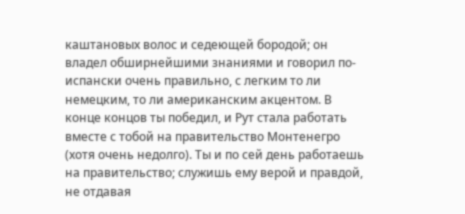каштановых волос и седеющей бородой; он владел обширнейшими знаниями и говорил по-испански очень правильно, с легким то ли немецким, то ли американским акцентом. В конце концов ты победил, и Рут стала работать вместе с тобой на правительство Монтенегро (хотя очень недолго). Ты и по сей день работаешь на правительство; служишь ему верой и правдой, не отдавая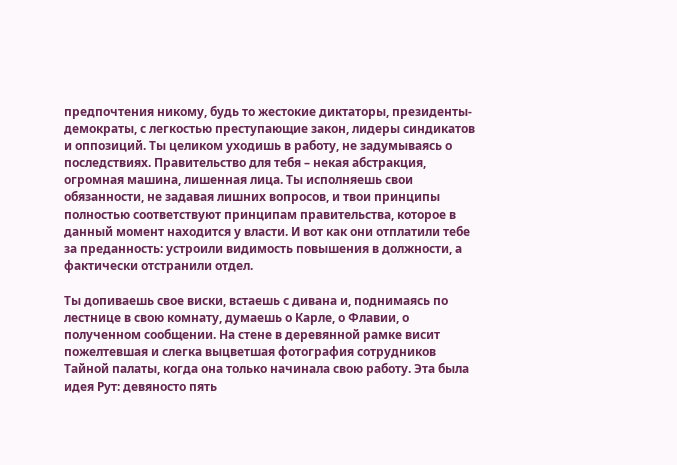предпочтения никому, будь то жестокие диктаторы, президенты-демократы, с легкостью преступающие закон, лидеры синдикатов и оппозиций. Ты целиком уходишь в работу, не задумываясь о последствиях. Правительство для тебя – некая абстракция, огромная машина, лишенная лица. Ты исполняешь свои обязанности, не задавая лишних вопросов, и твои принципы полностью соответствуют принципам правительства, которое в данный момент находится у власти. И вот как они отплатили тебе за преданность: устроили видимость повышения в должности, а фактически отстранили отдел.

Ты допиваешь свое виски, встаешь с дивана и, поднимаясь по лестнице в свою комнату, думаешь о Карле, о Флавии, о полученном сообщении. На стене в деревянной рамке висит пожелтевшая и слегка выцветшая фотография сотрудников Тайной палаты, когда она только начинала свою работу. Эта была идея Рут: девяносто пять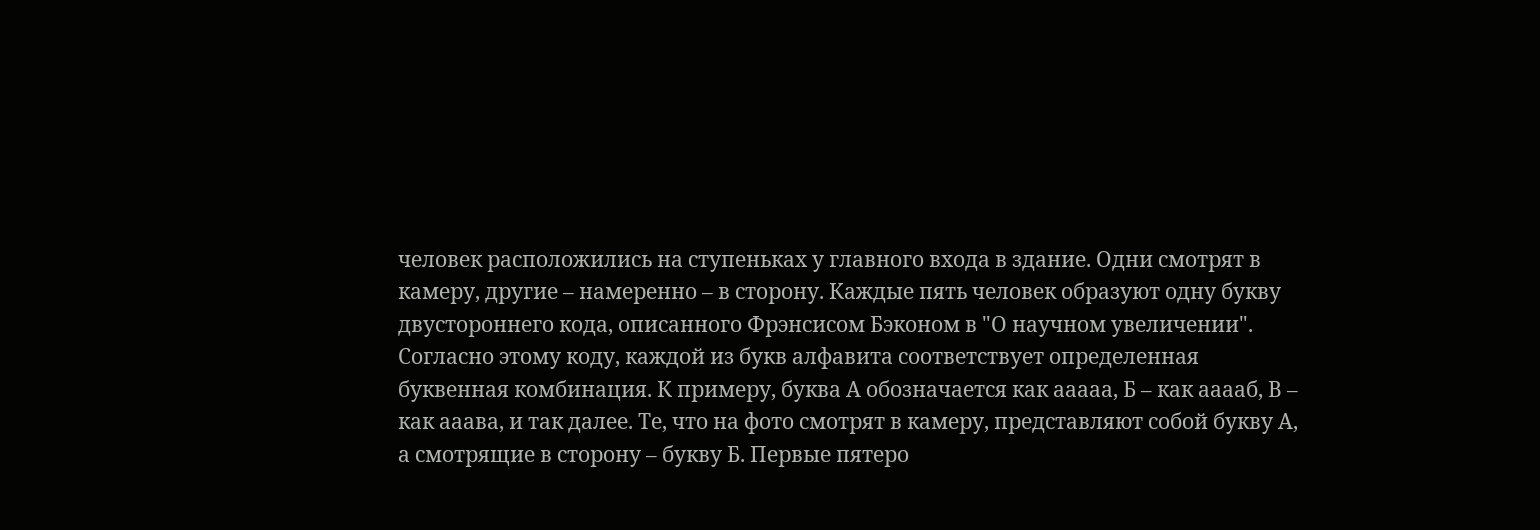человек расположились на ступеньках у главного входа в здание. Одни смотрят в камеру, другие – намеренно – в сторону. Каждые пять человек образуют одну букву двустороннего кода, описанного Фрэнсисом Бэконом в "О научном увеличении". Согласно этому коду, каждой из букв алфавита соответствует определенная буквенная комбинация. К примеру, буква А обозначается как ааааа, Б – как ааааб, В – как ааава, и так далее. Те, что на фото смотрят в камеру, представляют собой букву А, а смотрящие в сторону – букву Б. Первые пятеро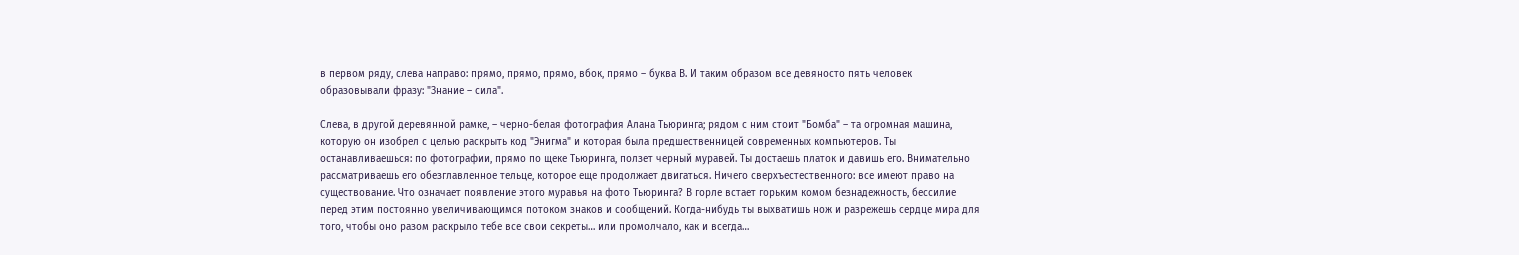в первом ряду, слева направо: прямо, прямо, прямо, вбок, прямо – буква В. И таким образом все девяносто пять человек образовывали фразу: "Знание – сила".

Слева, в другой деревянной рамке, – черно-белая фотография Алана Тьюринга; рядом с ним стоит "Бомба" – та огромная машина, которую он изобрел с целью раскрыть код "Энигма" и которая была предшественницей современных компьютеров. Ты останавливаешься: по фотографии, прямо по щеке Тьюринга, ползет черный муравей. Ты достаешь платок и давишь его. Внимательно рассматриваешь его обезглавленное тельце, которое еще продолжает двигаться. Ничего сверхъестественного: все имеют право на существование. Что означает появление этого муравья на фото Тьюринга? В горле встает горьким комом безнадежность, бессилие перед этим постоянно увеличивающимся потоком знаков и сообщений. Когда-нибудь ты выхватишь нож и разрежешь сердце мира для того, чтобы оно разом раскрыло тебе все свои секреты… или промолчало, как и всегда…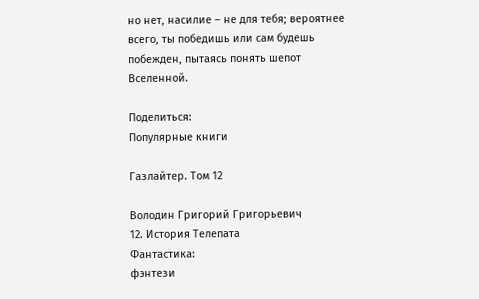но нет, насилие – не для тебя; вероятнее всего, ты победишь или сам будешь побежден, пытаясь понять шепот Вселенной.

Поделиться:
Популярные книги

Газлайтер. Том 12

Володин Григорий Григорьевич
12. История Телепата
Фантастика:
фэнтези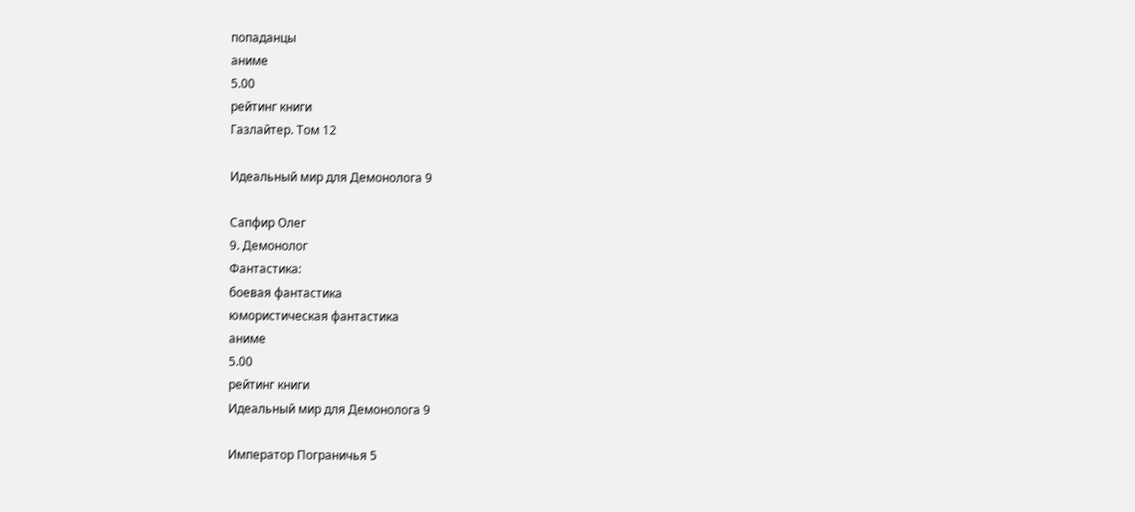попаданцы
аниме
5.00
рейтинг книги
Газлайтер. Том 12

Идеальный мир для Демонолога 9

Сапфир Олег
9. Демонолог
Фантастика:
боевая фантастика
юмористическая фантастика
аниме
5.00
рейтинг книги
Идеальный мир для Демонолога 9

Император Пограничья 5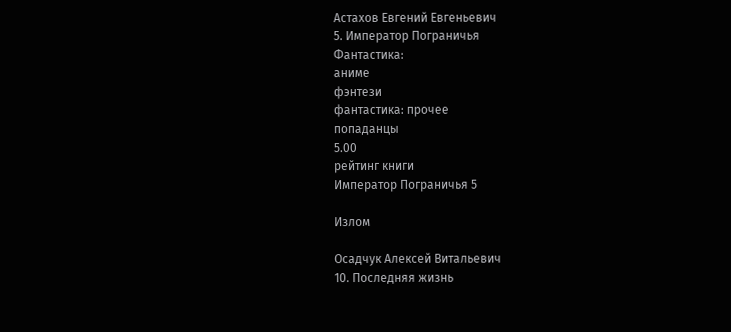Астахов Евгений Евгеньевич
5. Император Пограничья
Фантастика:
аниме
фэнтези
фантастика: прочее
попаданцы
5.00
рейтинг книги
Император Пограничья 5

Излом

Осадчук Алексей Витальевич
10. Последняя жизнь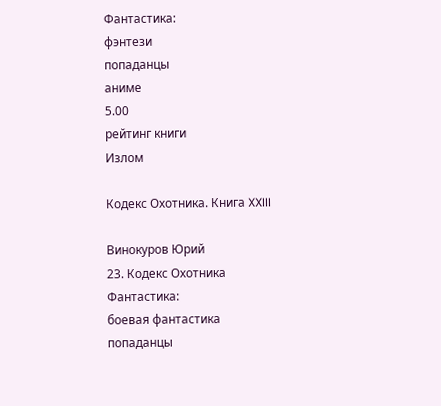Фантастика:
фэнтези
попаданцы
аниме
5.00
рейтинг книги
Излом

Кодекс Охотника. Книга XXIII

Винокуров Юрий
23. Кодекс Охотника
Фантастика:
боевая фантастика
попаданцы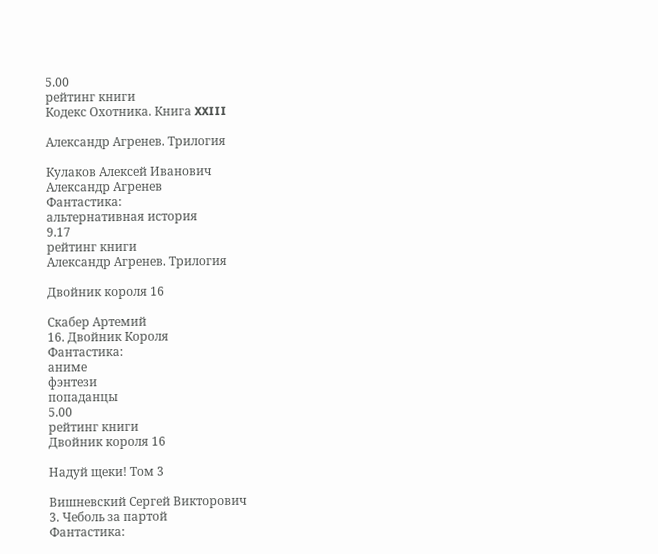5.00
рейтинг книги
Кодекс Охотника. Книга XXIII

Александр Агренев. Трилогия

Кулаков Алексей Иванович
Александр Агренев
Фантастика:
альтернативная история
9.17
рейтинг книги
Александр Агренев. Трилогия

Двойник короля 16

Скабер Артемий
16. Двойник Короля
Фантастика:
аниме
фэнтези
попаданцы
5.00
рейтинг книги
Двойник короля 16

Надуй щеки! Том 3

Вишневский Сергей Викторович
3. Чеболь за партой
Фантастика: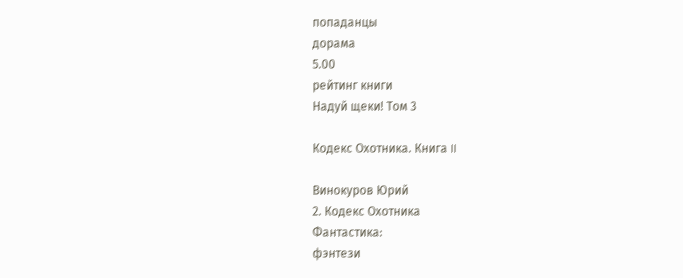попаданцы
дорама
5.00
рейтинг книги
Надуй щеки! Том 3

Кодекс Охотника. Книга II

Винокуров Юрий
2. Кодекс Охотника
Фантастика:
фэнтези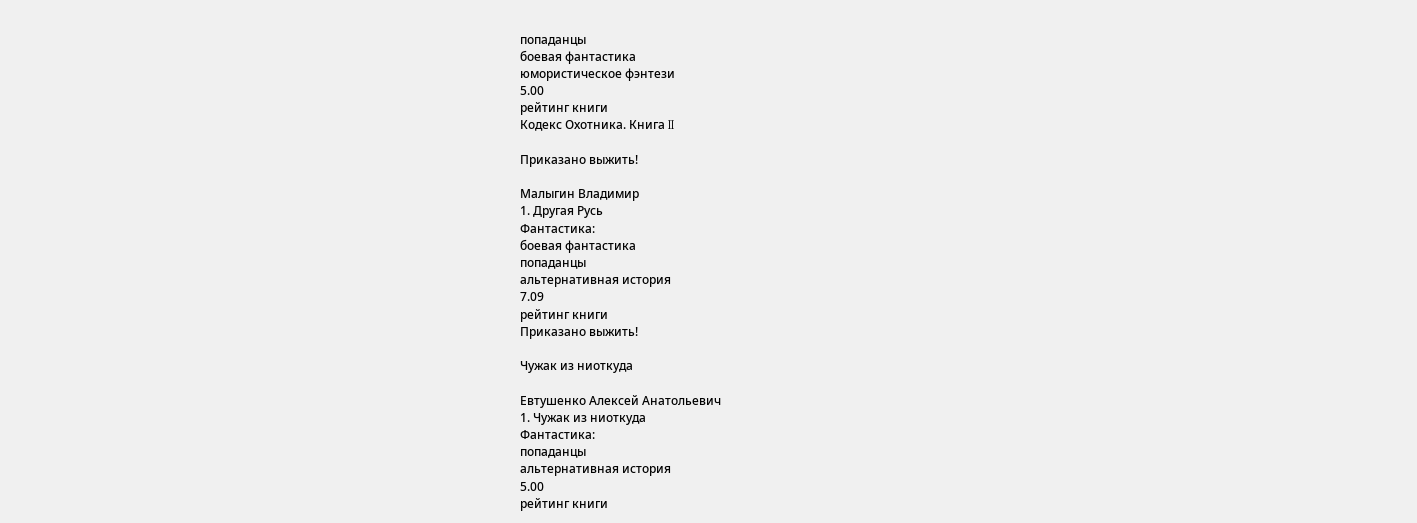попаданцы
боевая фантастика
юмористическое фэнтези
5.00
рейтинг книги
Кодекс Охотника. Книга II

Приказано выжить!

Малыгин Владимир
1. Другая Русь
Фантастика:
боевая фантастика
попаданцы
альтернативная история
7.09
рейтинг книги
Приказано выжить!

Чужак из ниоткуда

Евтушенко Алексей Анатольевич
1. Чужак из ниоткуда
Фантастика:
попаданцы
альтернативная история
5.00
рейтинг книги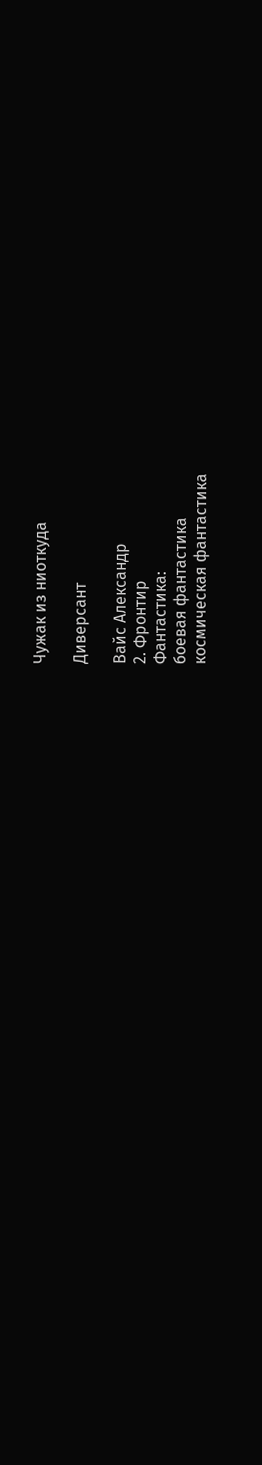Чужак из ниоткуда

Диверсант

Вайс Александр
2. Фронтир
Фантастика:
боевая фантастика
космическая фантастика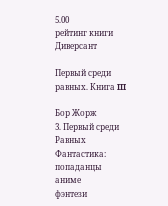5.00
рейтинг книги
Диверсант

Первый среди равных. Книга III

Бор Жорж
3. Первый среди Равных
Фантастика:
попаданцы
аниме
фэнтези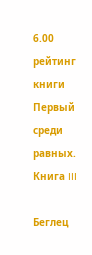6.00
рейтинг книги
Первый среди равных. Книга III

Беглец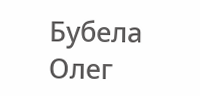Бубела Олег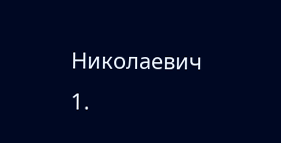Николаевич
1.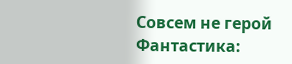Совсем не герой
Фантастика: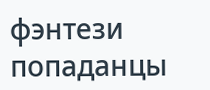фэнтези
попаданцы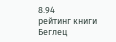8.94
рейтинг книги
Беглец